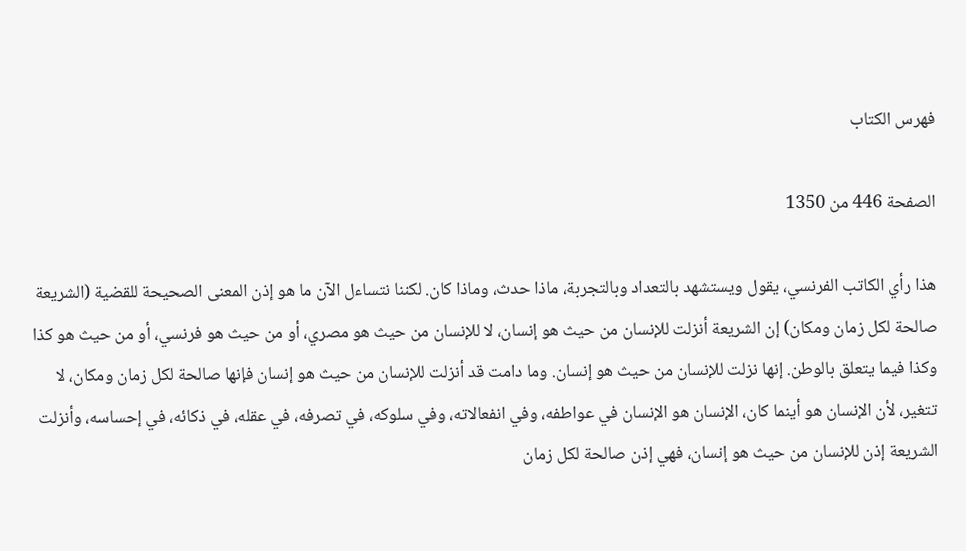فهرس الكتاب

الصفحة 446 من 1350

هذا رأي الكاتب الفرنسي، يقول ويستشهد بالتعداد وبالتجربة، ماذا حدث، وماذا كان. لكننا نتساءل الآن ما هو إذن المعنى الصحيحة للقضية (الشريعة صالحة لكل زمان ومكان) إن الشريعة أنزلت للإنسان من حيث هو إنسان، لا للإنسان من حيث هو مصري، أو من حيث هو فرنسي، أو من حيث هو كذا وكذا فيما يتعلق بالوطن. إنها نزلت للإنسان من حيث هو إنسان. وما دامت قد أنزلت للإنسان من حيث هو إنسان فإنها صالحة لكل زمان ومكان، لا تتغير، لأن الإنسان هو أينما كان، الإنسان هو الإنسان في عواطفه، وفي انفعالاته، وفي سلوكه، في تصرفه، في عقله، في ذكائه، في إحساسه، وأنزلت الشريعة إذن للإنسان من حيث هو إنسان، فهي إذن صالحة لكل زمان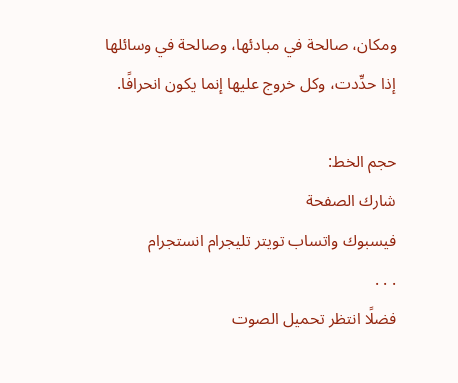ومكان، صالحة في مبادئها، وصالحة في وسائلها إذا حدِّدت، وكل خروج عليها إنما يكون انحرافًا.

حجم الخط:
شارك الصفحة
فيسبوك واتساب تويتر تليجرام انستجرام
. . .
فضلًا انتظر تحميل الصوت